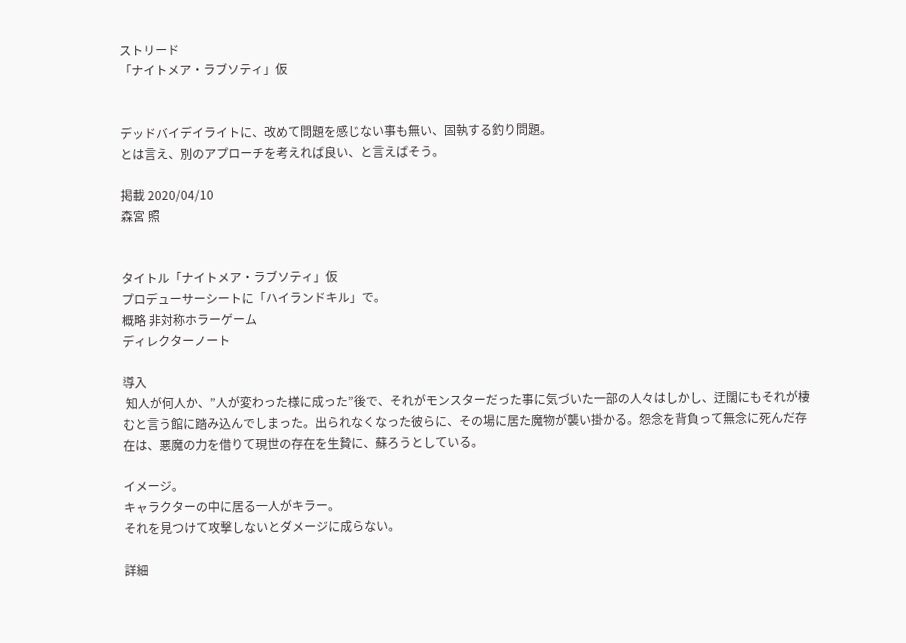ストリード
「ナイトメア・ラブソティ」仮


デッドバイデイライトに、改めて問題を感じない事も無い、固執する釣り問題。
とは言え、別のアプローチを考えれば良い、と言えばそう。

掲載 2020/04/10
森宮 照


タイトル「ナイトメア・ラブソティ」仮
プロデューサーシートに「ハイランドキル」で。
概略 非対称ホラーゲーム
ディレクターノート

導入
 知人が何人か、”人が変わった様に成った”後で、それがモンスターだった事に気づいた一部の人々はしかし、迂闊にもそれが棲むと言う館に踏み込んでしまった。出られなくなった彼らに、その場に居た魔物が襲い掛かる。怨念を背負って無念に死んだ存在は、悪魔の力を借りて現世の存在を生贄に、蘇ろうとしている。

イメージ。
キャラクターの中に居る一人がキラー。
それを見つけて攻撃しないとダメージに成らない。

詳細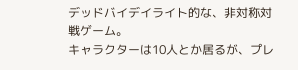デッドバイデイライト的な、非対称対戦ゲーム。
キャラクターは10人とか居るが、プレ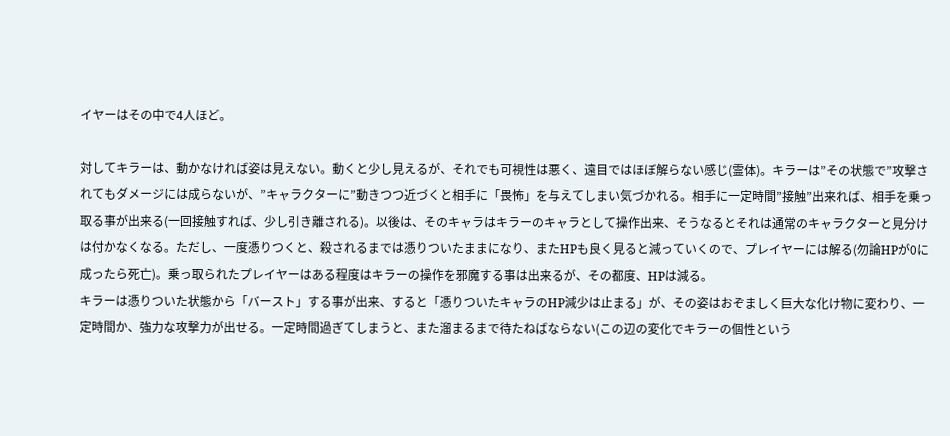イヤーはその中で4人ほど。

対してキラーは、動かなければ姿は見えない。動くと少し見えるが、それでも可視性は悪く、遠目ではほぼ解らない感じ(霊体)。キラーは”その状態で”攻撃されてもダメージには成らないが、”キャラクターに”動きつつ近づくと相手に「畏怖」を与えてしまい気づかれる。相手に一定時間”接触”出来れば、相手を乗っ取る事が出来る(一回接触すれば、少し引き離される)。以後は、そのキャラはキラーのキャラとして操作出来、そうなるとそれは通常のキャラクターと見分けは付かなくなる。ただし、一度憑りつくと、殺されるまでは憑りついたままになり、またHPも良く見ると減っていくので、プレイヤーには解る(勿論HPが0に成ったら死亡)。乗っ取られたプレイヤーはある程度はキラーの操作を邪魔する事は出来るが、その都度、HPは減る。
キラーは憑りついた状態から「バースト」する事が出来、すると「憑りついたキャラのHP減少は止まる」が、その姿はおぞましく巨大な化け物に変わり、一定時間か、強力な攻撃力が出せる。一定時間過ぎてしまうと、また溜まるまで待たねばならない(この辺の変化でキラーの個性という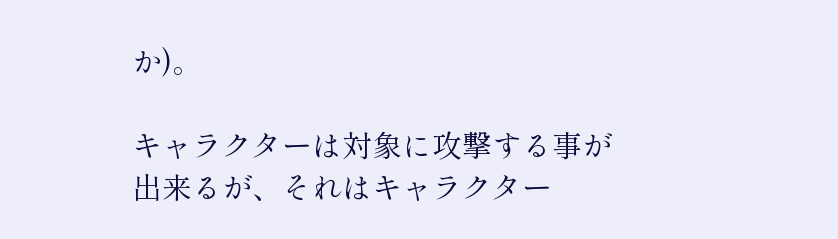か)。

キャラクターは対象に攻撃する事が出来るが、それはキャラクター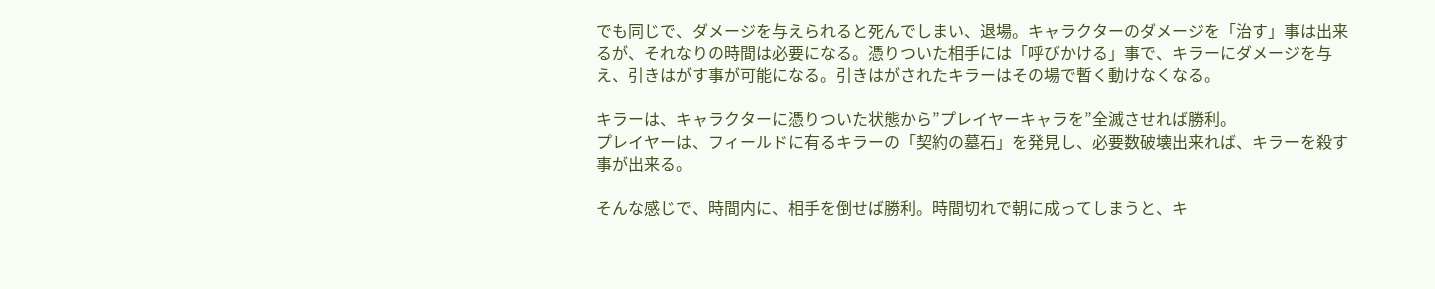でも同じで、ダメージを与えられると死んでしまい、退場。キャラクターのダメージを「治す」事は出来るが、それなりの時間は必要になる。憑りついた相手には「呼びかける」事で、キラーにダメージを与え、引きはがす事が可能になる。引きはがされたキラーはその場で暫く動けなくなる。

キラーは、キャラクターに憑りついた状態から”プレイヤーキャラを”全滅させれば勝利。
プレイヤーは、フィールドに有るキラーの「契約の墓石」を発見し、必要数破壊出来れば、キラーを殺す事が出来る。

そんな感じで、時間内に、相手を倒せば勝利。時間切れで朝に成ってしまうと、キ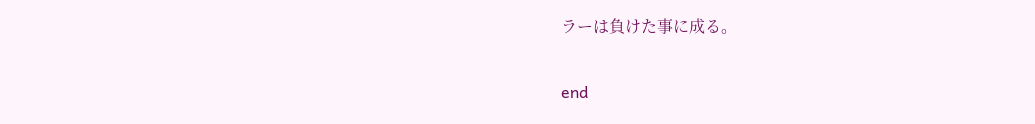ラーは負けた事に成る。


end